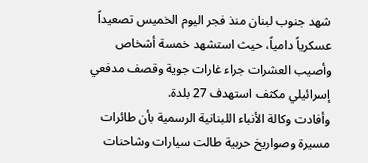شهد جنوب لبنان منذ فجر اليوم الخميس تصعيداً عسكرياً دامياً، حيث استشهد خمسة أشخاص وأصيب العشرات جراء غارات جوية وقصف مدفعي إسرائيلي مكثف استهدف 27 بلدة.
وأفادت وكالة الأنباء اللبنانية الرسمية بأن طائرات مسيرة وصواريخ حربية طالت سيارات وشاحنات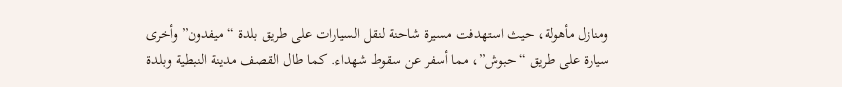ومنازل مأهولة، حيث استهدفت مسيرة شاحنة لنقل السيارات على طريق بلدة “ميفدون” وأخرى سيارة على طريق “حبوش”، مما أسفر عن سقوط شهداء. كما طال القصف مدينة النبطية وبلدة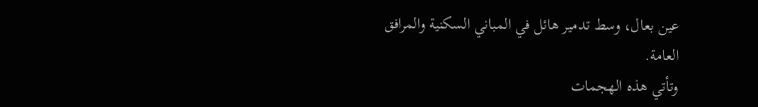عين بعال، وسط تدمير هائل في المباني السكنية والمرافق العامة.
وتأتي هذه الهجمات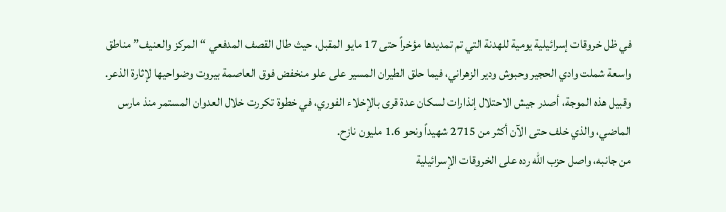في ظل خروقات إسرائيلية يومية للهدنة التي تم تمديدها مؤخراً حتى 17 مايو المقبل، حيث طال القصف المدفعي “المركز والعنيف” مناطق واسعة شملت وادي الحجير وحبوش ودير الزهراني، فيما حلق الطيران المسير على علو منخفض فوق العاصمة بيروت وضواحيها لإثارة الذعر.
وقبيل هذه الموجة، أصدر جيش الاحتلال إنذارات لسكان عدة قرى بالإخلاء الفوري، في خطوة تكررت خلال العدوان المستمر منذ مارس الماضي، والذي خلف حتى الآن أكثر من 2715 شهيداً ونحو 1.6 مليون نازح.
من جانبه، واصل حزب الله رده على الخروقات الإسرائيلية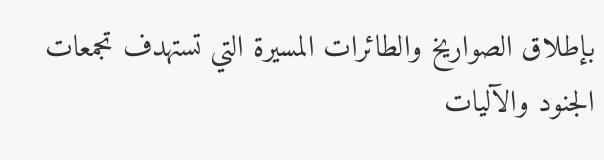بإطلاق الصواريخ والطائرات المسيرة التي تستهدف تجمعات الجنود والآليات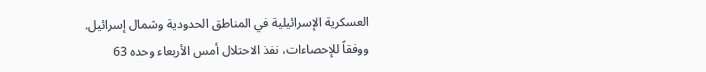العسكرية الإسرائيلية في المناطق الحدودية وشمال إسرائيل.
ووفقاً للإحصاءات، نفذ الاحتلال أمس الأربعاء وحده 63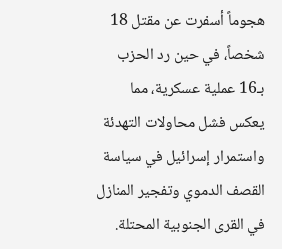هجوماً أسفرت عن مقتل 18 شخصاً، في حين رد الحزب بـ16 عملية عسكرية، مما يعكس فشل محاولات التهدئة واستمرار إسرائيل في سياسة القصف الدموي وتفجير المنازل في القرى الجنوبية المحتلة.